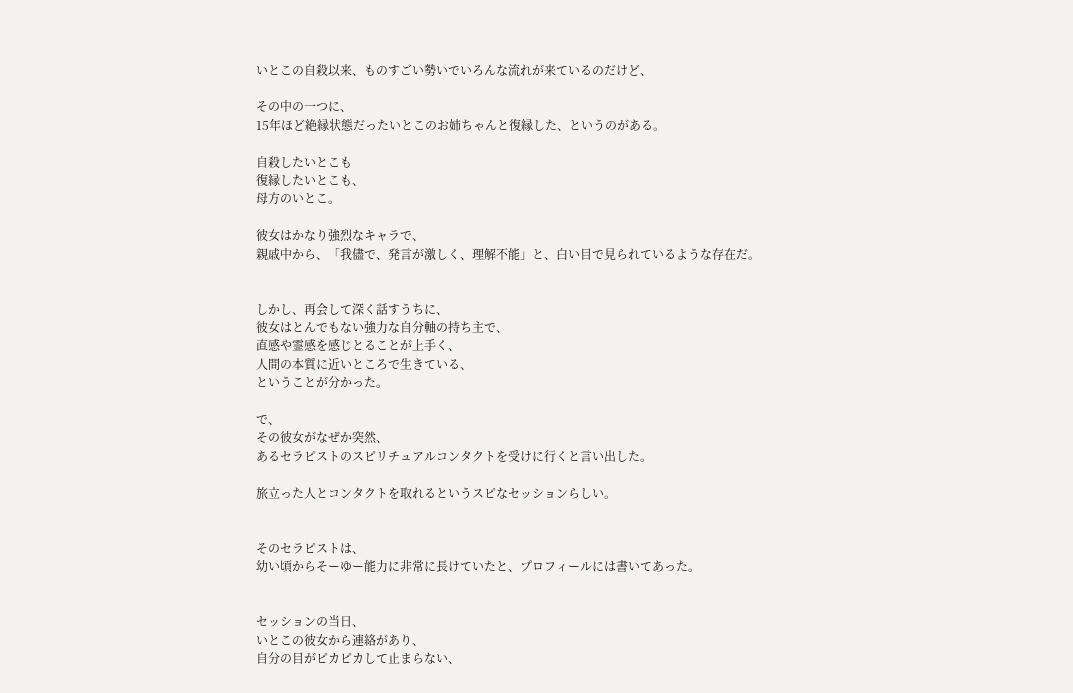いとこの自殺以来、ものすごい勢いでいろんな流れが来ているのだけど、

その中の一つに、
15年ほど絶縁状態だったいとこのお姉ちゃんと復縁した、というのがある。

自殺したいとこも
復縁したいとこも、
母方のいとこ。

彼女はかなり強烈なキャラで、
親戚中から、「我儘で、発言が激しく、理解不能」と、白い目で見られているような存在だ。


しかし、再会して深く話すうちに、
彼女はとんでもない強力な自分軸の持ち主で、
直感や霊感を感じとることが上手く、
人間の本質に近いところで生きている、
ということが分かった。

で、
その彼女がなぜか突然、
あるセラピストのスピリチュアルコンタクトを受けに行くと言い出した。

旅立った人とコンタクトを取れるというスピなセッションらしい。


そのセラピストは、
幼い頃からそーゆー能力に非常に長けていたと、プロフィールには書いてあった。


セッションの当日、
いとこの彼女から連絡があり、
自分の目がピカピカして止まらない、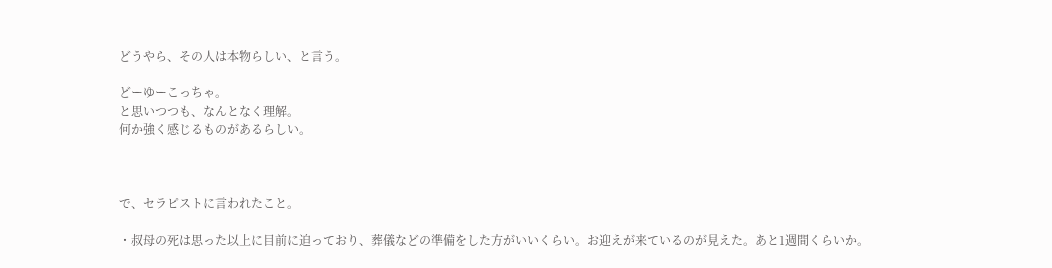どうやら、その人は本物らしい、と言う。

どーゆーこっちゃ。
と思いつつも、なんとなく理解。
何か強く感じるものがあるらしい。



で、セラピストに言われたこと。

・叔母の死は思った以上に目前に迫っており、葬儀などの準備をした方がいいくらい。お迎えが来ているのが見えた。あと1週間くらいか。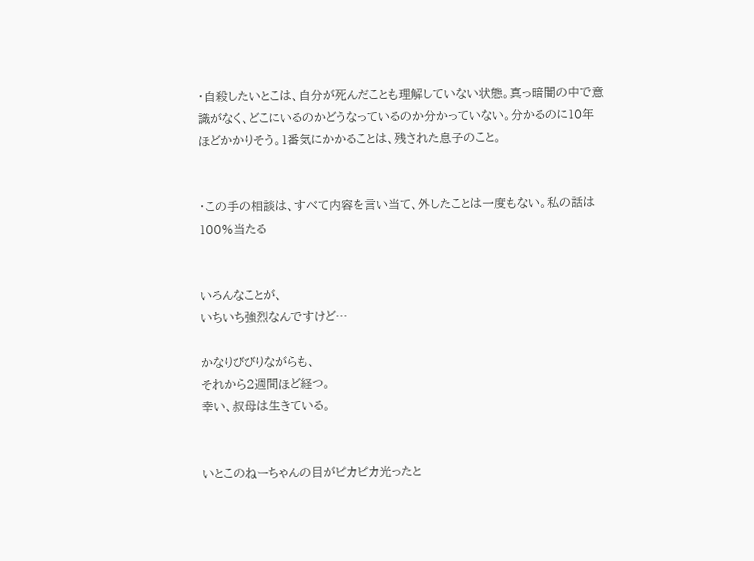・自殺したいとこは、自分が死んだことも理解していない状態。真っ暗闇の中で意識がなく、どこにいるのかどうなっているのか分かっていない。分かるのに10年ほどかかりそう。1番気にかかることは、残された息子のこと。


・この手の相談は、すべて内容を言い当て、外したことは一度もない。私の話は100%当たる


いろんなことが、
いちいち強烈なんですけど…

かなりびびりながらも、
それから2週間ほど経つ。
幸い、叔母は生きている。


いとこのねーちゃんの目がピカピカ光ったと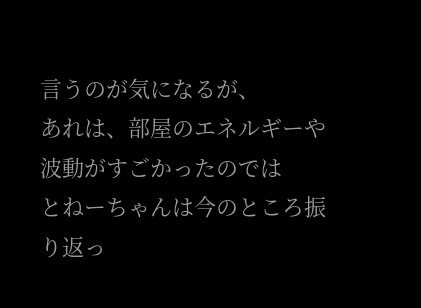言うのが気になるが、
あれは、部屋のエネルギーや波動がすごかったのでは
とねーちゃんは今のところ振り返っ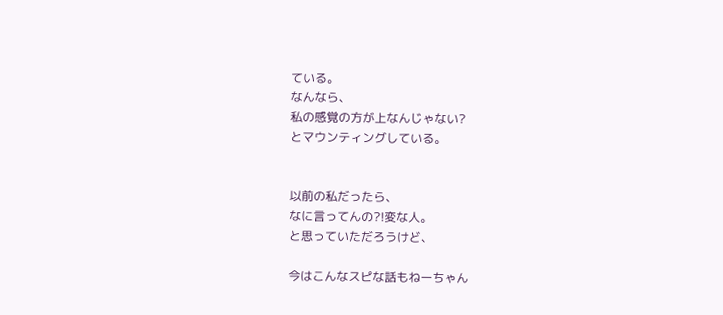ている。
なんなら、
私の感覚の方が上なんじゃない?
とマウンティングしている。


以前の私だったら、
なに言ってんの?!変な人。
と思っていただろうけど、

今はこんなスピな話もねーちゃん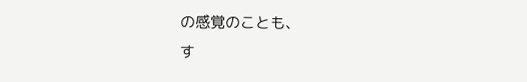の感覚のことも、
す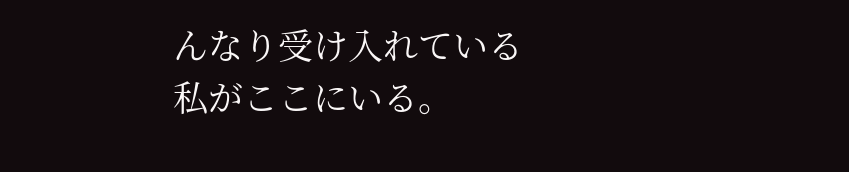んなり受け入れている私がここにいる。